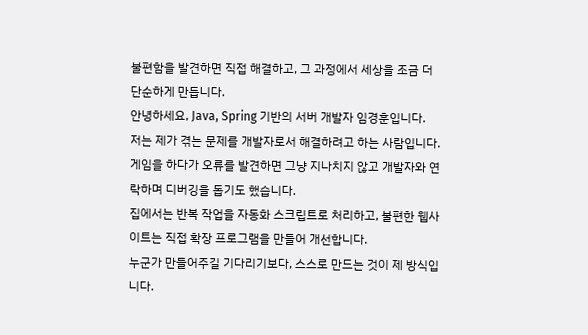불편함을 발견하면 직접 해결하고, 그 과정에서 세상을 조금 더 단순하게 만듭니다.
안녕하세요, Java, Spring 기반의 서버 개발자 임경훈입니다.
저는 제가 겪는 문제를 개발자로서 해결하려고 하는 사람입니다.
게임을 하다가 오류를 발견하면 그냥 지나치지 않고 개발자와 연락하며 디버깅을 돕기도 했습니다.
집에서는 반복 작업을 자동화 스크립트로 처리하고, 불편한 웹사이트는 직접 확장 프로그램을 만들어 개선합니다.
누군가 만들어주길 기다리기보다, 스스로 만드는 것이 제 방식입니다.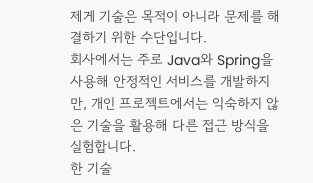제게 기술은 목적이 아니라 문제를 해결하기 위한 수단입니다.
회사에서는 주로 Java와 Spring을 사용해 안정적인 서비스를 개발하지만, 개인 프로젝트에서는 익숙하지 않은 기술을 활용해 다른 접근 방식을 실험합니다.
한 기술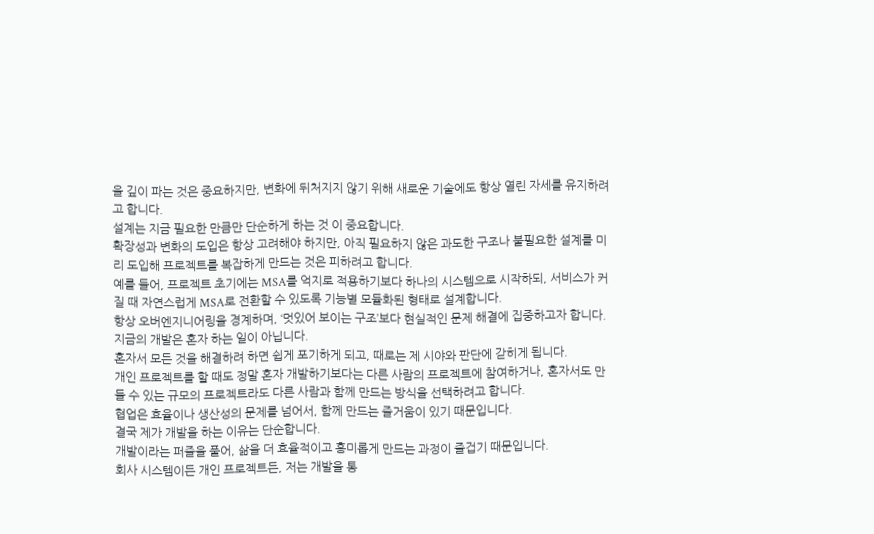을 깊이 파는 것은 중요하지만, 변화에 뒤처지지 않기 위해 새로운 기술에도 항상 열린 자세를 유지하려고 합니다.
설계는 지금 필요한 만큼만 단순하게 하는 것 이 중요합니다.
확장성과 변화의 도입은 항상 고려해야 하지만, 아직 필요하지 않은 과도한 구조나 불필요한 설계를 미리 도입해 프로젝트를 복잡하게 만드는 것은 피하려고 합니다.
예를 들어, 프로젝트 초기에는 MSA를 억지로 적용하기보다 하나의 시스템으로 시작하되, 서비스가 커질 때 자연스럽게 MSA로 전환할 수 있도록 기능별 모듈화된 형태로 설계합니다.
항상 오버엔지니어링을 경계하며, ‘멋있어 보이는 구조’보다 현실적인 문제 해결에 집중하고자 합니다.
지금의 개발은 혼자 하는 일이 아닙니다.
혼자서 모든 것을 해결하려 하면 쉽게 포기하게 되고, 때로는 제 시야와 판단에 갇히게 됩니다.
개인 프로젝트를 할 때도 정말 혼자 개발하기보다는 다른 사람의 프로젝트에 참여하거나, 혼자서도 만들 수 있는 규모의 프로젝트라도 다른 사람과 함께 만드는 방식을 선택하려고 합니다.
협업은 효율이나 생산성의 문제를 넘어서, 함께 만드는 즐거움이 있기 때문입니다.
결국 제가 개발을 하는 이유는 단순합니다.
개발이라는 퍼즐을 풀어, 삶을 더 효율적이고 흥미롭게 만드는 과정이 즐겁기 때문입니다.
회사 시스템이든 개인 프로젝트든, 저는 개발을 통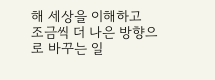해 세상을 이해하고 조금씩 더 나은 방향으로 바꾸는 일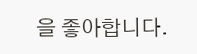을 좋아합니다.